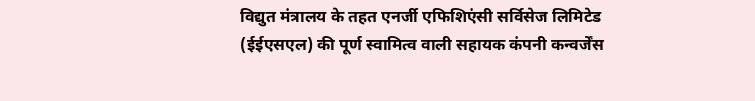विद्युत मंत्रालय के तहत एनर्जी एफिशिएंसी सर्विसेज लिमिटेड (ईईएसएल) की पूर्ण स्वामित्व वाली सहायक कंपनी कन्वर्जेंस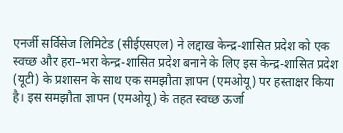एनर्जी सर्विसेज लिमिटेड (सीईएसएल) ने लद्दाख केन्द्र-शासित प्रदेश को एक स्वच्छ और हरा–भरा केन्द्र-शासित प्रदेश बनाने के लिए इस केन्द्र-शासित प्रदेश (यूटी) के प्रशासन के साथ एक समझौता ज्ञापन (एमओयू) पर हस्ताक्षर किया है। इस समझौता ज्ञापन (एमओयू) के तहत स्वच्छ ऊर्जा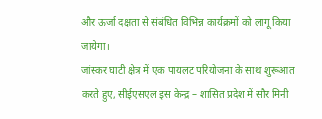और ऊर्जा दक्षता से संबंधित विभिन्न कार्यक्रमों को लागू किया जायेगा।
जांस्कर घाटी क्षेत्र में एक पायलट परियोजना के साथ शुरूआत करते हुए, सीईएसएल इस केन्द्र – शासित प्रदेश में सौर मिनी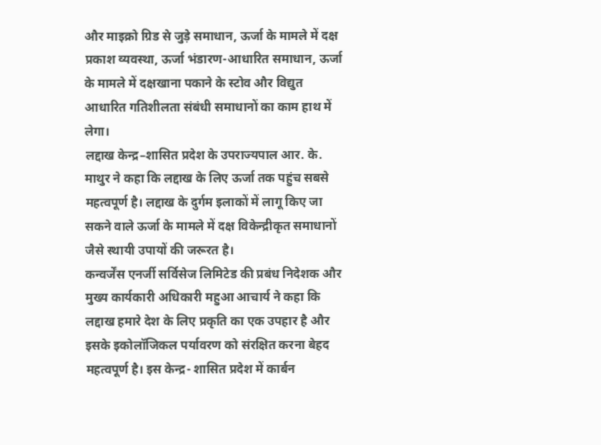और माइक्रो ग्रिड से जुड़े समाधान, ऊर्जा के मामले में दक्ष प्रकाश व्यवस्था, ऊर्जा भंडारण-आधारित समाधान, ऊर्जा के मामले में दक्षखाना पकाने के स्टोव और विद्युत आधारित गतिशीलता संबंधी समाधानों का काम हाथ में लेगा।
लद्दाख केन्द्र–शासित प्रदेश के उपराज्यपाल आर. के. माथुर ने कहा कि लद्दाख के लिए ऊर्जा तक पहुंच सबसे महत्वपूर्ण है। लद्दाख के दुर्गम इलाकों में लागू किए जा सकने वाले ऊर्जा के मामले में दक्ष विकेन्द्रीकृत समाधानों जैसे स्थायी उपायों की जरूरत है।
कन्वर्जेंस एनर्जी सर्विसेज लिमिटेड की प्रबंध निदेशक और मुख्य कार्यकारी अधिकारी महुआ आचार्य ने कहा कि लद्दाख हमारे देश के लिए प्रकृति का एक उपहार है और इसके इकोलॉजिकल पर्यावरण को संरक्षित करना बेहद महत्वपूर्ण है। इस केन्द्र- शासित प्रदेश में कार्बन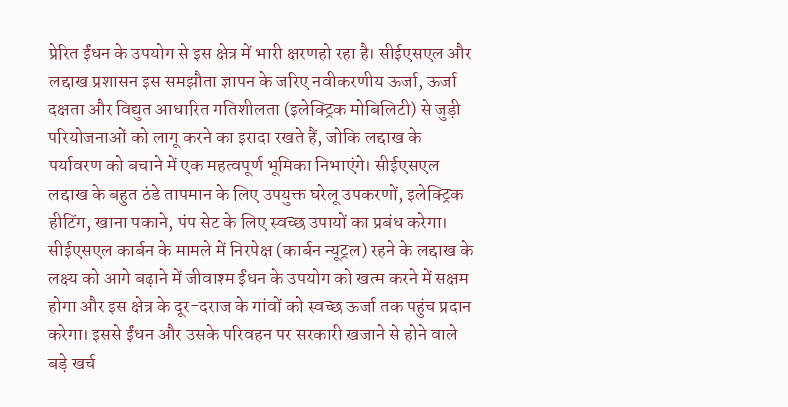प्रेरित ईंधन के उपयोग से इस क्षेत्र में भारी क्षरणहो रहा है। सीईएसएल और लद्दाख प्रशासन इस समझौता ज्ञापन के जरिए नवीकरणीय ऊर्जा, ऊर्जा दक्षता और विद्युत आधारित गतिशीलता (इलेक्ट्रिक मोबिलिटी) से जुड़ी परियोजनाओं को लागू करने का इरादा रखते हैं, जोकि लद्दाख के पर्यावरण को बचाने में एक महत्वपूर्ण भूमिका निभाएंगे। सीईएसएल लद्दाख के बहुत ठंडे तापमान के लिए उपयुक्त घरेलू उपकरणों, इलेक्ट्रिक हीटिंग, खाना पकाने, पंप सेट के लिए स्वच्छ उपायों का प्रबंध करेगा। सीईएसएल कार्बन के मामले में निरपेक्ष (कार्बन न्यूट्रल) रहने के लद्दाख के लक्ष्य को आगे बढ़ाने में जीवाश्म ईंधन के उपयोग को खत्म करने में सक्षम होगा और इस क्षेत्र के दूर-दराज के गांवों को स्वच्छ ऊर्जा तक पहुंच प्रदान करेगा। इससे ईंधन और उसके परिवहन पर सरकारी खजाने से होने वाले बड़े खर्च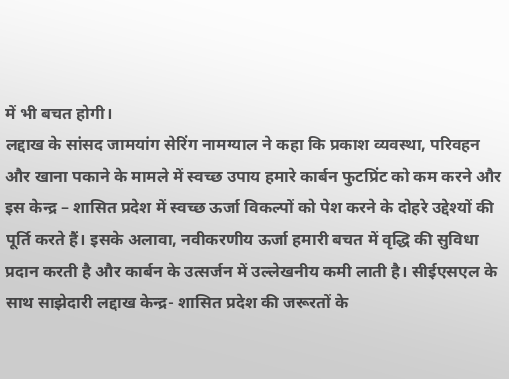में भी बचत होगी।
लद्दाख के सांसद जामयांग सेरिंग नामग्याल ने कहा कि प्रकाश व्यवस्था, परिवहन और खाना पकाने के मामले में स्वच्छ उपाय हमारे कार्बन फुटप्रिंट को कम करने और इस केन्द्र – शासित प्रदेश में स्वच्छ ऊर्जा विकल्पों को पेश करने के दोहरे उद्देश्यों की पूर्ति करते हैं। इसके अलावा, नवीकरणीय ऊर्जा हमारी बचत में वृद्धि की सुविधा प्रदान करती है और कार्बन के उत्सर्जन में उल्लेखनीय कमी लाती है। सीईएसएल के साथ साझेदारी लद्दाख केन्द्र- शासित प्रदेश की जरूरतों के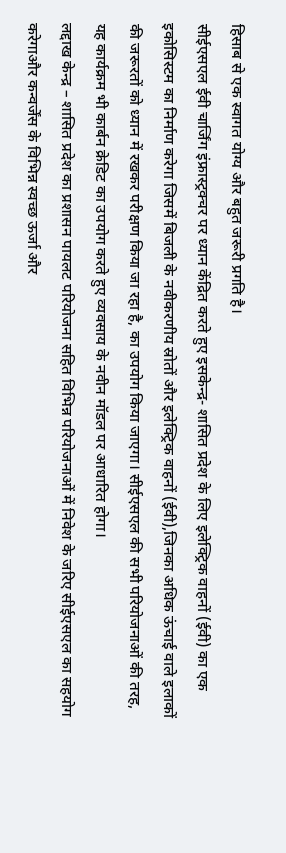हिसाब से एक स्वागत योग्य और बहुत जरूरी प्रगति है।
सीईएसएल ईवी चार्जिंग इंफ्रास्ट्रक्चर पर ध्यान केंद्रित करते हुए इसकेन्द्र- शासित प्रदेश के लिए इलेक्ट्रिक वाहनों (ईवी) का एक इकोसिस्टम का निर्माण करेगा जिसमें बिजली के नवीकरणीय स्रोतों और इलेक्ट्रिक वाहनों (ईवी),जिनका अधिक ऊंचाई वाले इलाकों की जरूरतों को ध्यान में रखकर परीक्षण किया जा रहा है, का उपयोग किया जाएगा। सीईएसएल की सभी परियोजनाओं की तरह, यह कार्यक्रम भी कार्बन क्रेडिट का उपयोग करते हुए व्यवसाय के नवीन मॉडल पर आधारित होगा।
लद्दाख केन्द्र – शासित प्रदेश का प्रशासन पायलट परियोजना सहित विभिन्न परियोजनाओं में निवेश के जरिए सीईएसएल का सहयोग करेगाऔर कन्वर्जेंस के विभिन्न स्वच्छ ऊर्जा और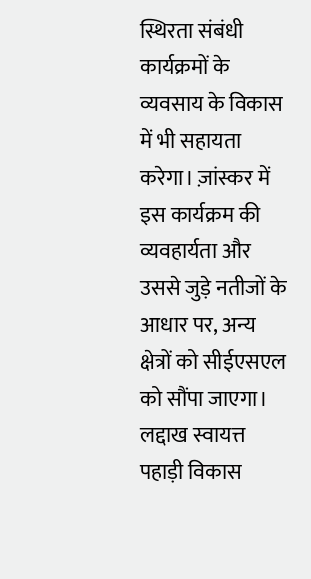स्थिरता संबंधी कार्यक्रमों के व्यवसाय के विकास में भी सहायता करेगा। ज़ांस्कर में इस कार्यक्रम की व्यवहार्यता और उससे जुड़े नतीजों के आधार पर, अन्य क्षेत्रों को सीईएसएल को सौंपा जाएगा। लद्दाख स्वायत्त पहाड़ी विकास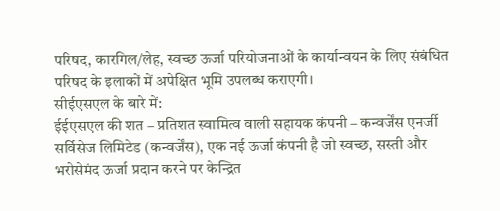परिषद, कारगिल/लेह, स्वच्छ ऊर्जा परियोजनाओं के कार्यान्वयन के लिए संबंधित परिषद के इलाकों में अपेक्षित भूमि उपलब्ध कराएगी।
सीईएसएल के बारे में:
ईईएसएल की शत – प्रतिशत स्वामित्व वाली सहायक कंपनी – कन्वर्जेंस एनर्जी सर्विसेज लिमिटेड (कन्वर्जेंस), एक नई ऊर्जा कंपनी है जो स्वच्छ, सस्ती और भरोसेमंद ऊर्जा प्रदान करने पर केन्द्रित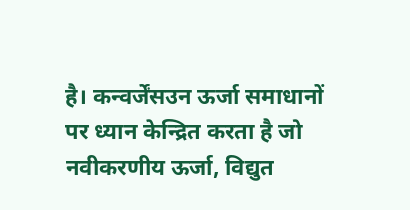है। कन्वर्जेंसउन ऊर्जा समाधानों पर ध्यान केन्द्रित करता है जो नवीकरणीय ऊर्जा, विद्युत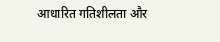आधारित गतिशीलता और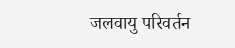जलवायु परिवर्तन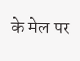के मेल पर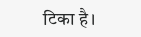टिका है।